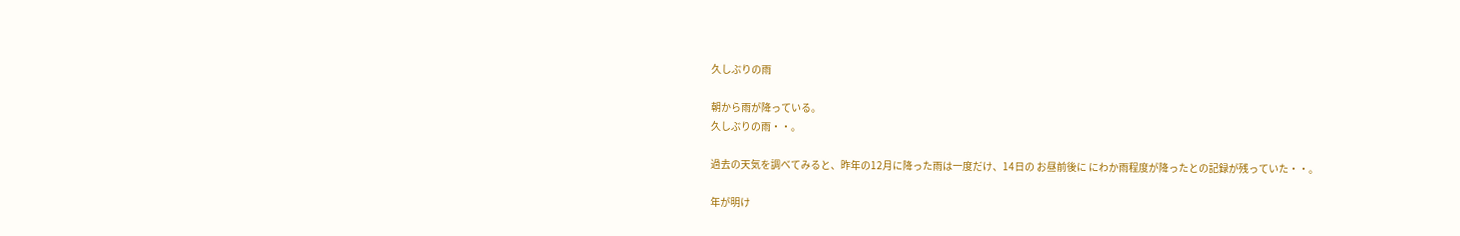久しぶりの雨

朝から雨が降っている。
久しぶりの雨・・。

過去の天気を調べてみると、昨年の12月に降った雨は一度だけ、14日の お昼前後に にわか雨程度が降ったとの記録が残っていた・・。

年が明け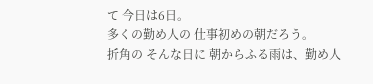て 今日は6日。
多くの勤め人の 仕事初めの朝だろう。
折角の そんな日に 朝からふる雨は、勤め人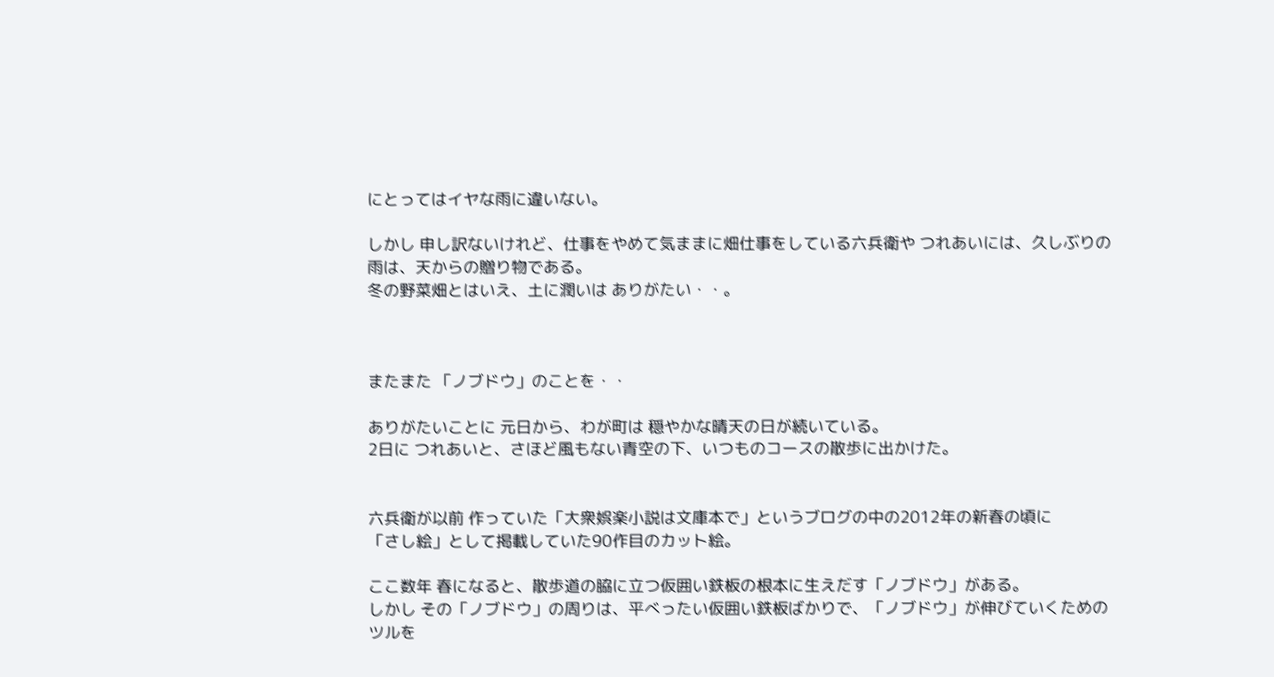にとってはイヤな雨に違いない。

しかし 申し訳ないけれど、仕事をやめて気ままに畑仕事をしている六兵衛や つれあいには、久しぶりの雨は、天からの贈り物である。
冬の野菜畑とはいえ、土に潤いは ありがたい・・。



またまた 「ノブドウ」のことを・・

ありがたいことに 元日から、わが町は 穏やかな晴天の日が続いている。
2日に つれあいと、さほど風もない青空の下、いつものコースの散歩に出かけた。


六兵衛が以前 作っていた「大衆娯楽小説は文庫本で」というブログの中の2012年の新春の頃に
「さし絵」として掲載していた90作目のカット絵。

ここ数年 春になると、散歩道の脇に立つ仮囲い鉄板の根本に生えだす「ノブドウ」がある。
しかし その「ノブドウ」の周りは、平べったい仮囲い鉄板ばかりで、「ノブドウ」が伸びていくためのツルを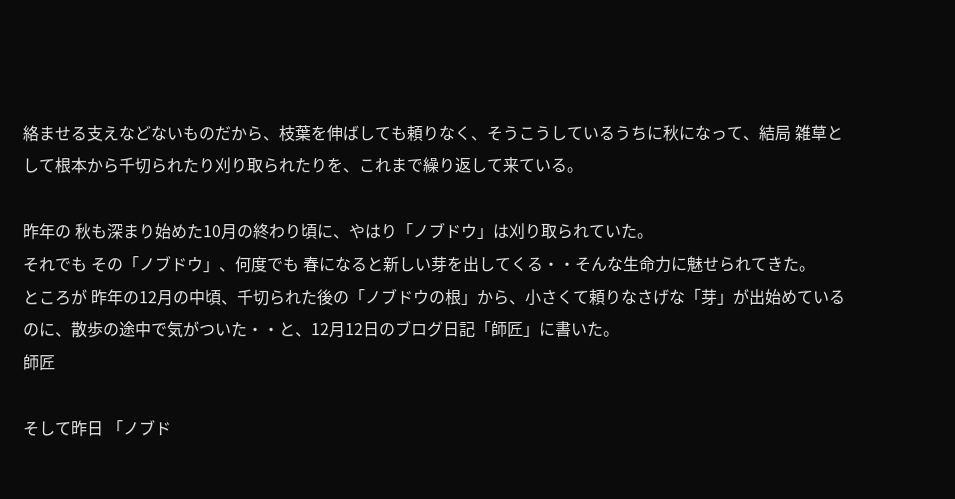絡ませる支えなどないものだから、枝葉を伸ばしても頼りなく、そうこうしているうちに秋になって、結局 雑草として根本から千切られたり刈り取られたりを、これまで繰り返して来ている。

昨年の 秋も深まり始めた10月の終わり頃に、やはり「ノブドウ」は刈り取られていた。
それでも その「ノブドウ」、何度でも 春になると新しい芽を出してくる・・そんな生命力に魅せられてきた。
ところが 昨年の12月の中頃、千切られた後の「ノブドウの根」から、小さくて頼りなさげな「芽」が出始めているのに、散歩の途中で気がついた・・と、12月12日のブログ日記「師匠」に書いた。
師匠

そして昨日 「ノブド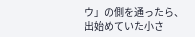ウ」の側を通ったら、出始めていた小さ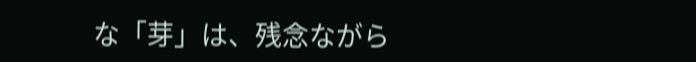な「芽」は、残念ながら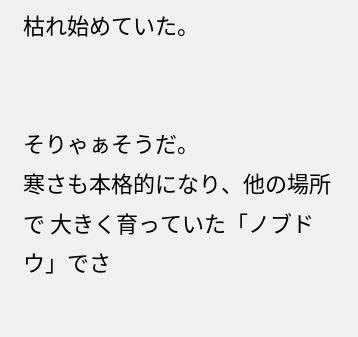枯れ始めていた。


そりゃぁそうだ。
寒さも本格的になり、他の場所で 大きく育っていた「ノブドウ」でさ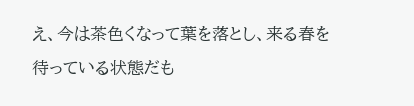え、今は茶色くなって葉を落とし、来る春を待っている状態だも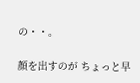の・・。

顔を出すのが ちょっと早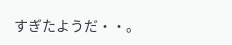すぎたようだ・・。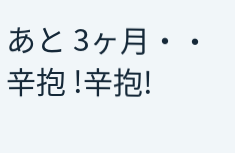あと 3ヶ月・・辛抱 !辛抱!